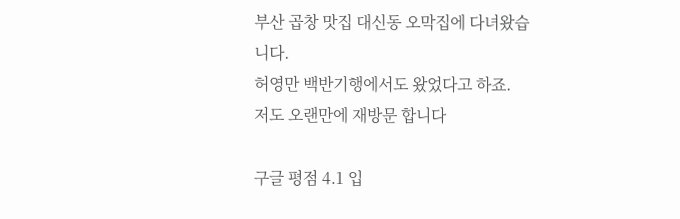부산 곱창 맛집 대신동 오막집에 다녀왔습니다.
허영만 백반기행에서도 왔었다고 하죠.
저도 오랜만에 재방문 합니다

구글 평점 4.1 입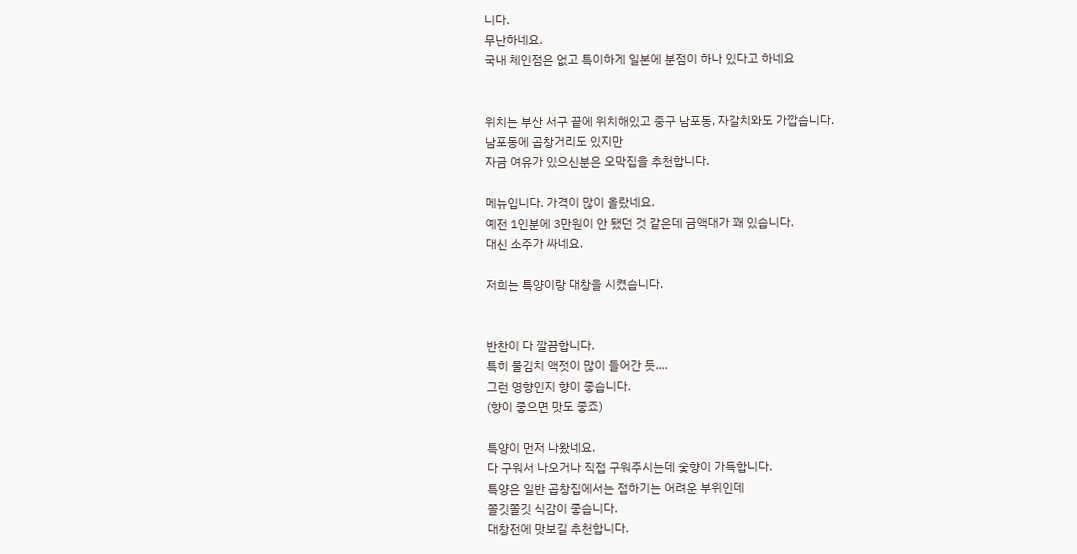니다.
무난하네요.
국내 체인점은 없고 특이하게 일본에 분점이 하나 있다고 하네요


위치는 부산 서구 끝에 위치해있고 중구 남포동, 자갈치와도 가깝습니다.
남포동에 곱창거리도 있지만
자금 여유가 있으신분은 오막집을 추천합니다.

메뉴입니다. 가격이 많이 올랐네요.
예전 1인분에 3만원이 안 됐던 것 같은데 금액대가 꽤 있습니다.
대신 소주가 싸네요.

저희는 특양이랑 대창을 시켰습니다.


반찬이 다 깔끔합니다.
특히 물김치 액젓이 많이 들어간 듯....
그런 영향인지 향이 좋습니다.
(향이 좋으면 맛도 좋죠)

특양이 먼저 나왔네요.
다 구워서 나오거나 직접 구워주시는데 숯향이 가득합니다.
특양은 일반 곱창집에서는 접하기는 어려운 부위인데
쫄깃쫄깃 식감이 좋습니다.
대창전에 맛보길 추천합니다.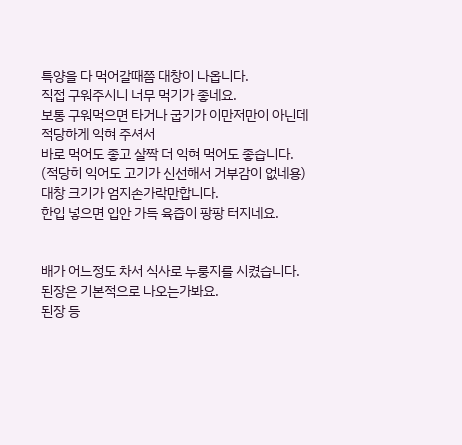특양을 다 먹어갈때쯤 대창이 나옵니다.
직접 구워주시니 너무 먹기가 좋네요.
보통 구워먹으면 타거나 굽기가 이만저만이 아닌데
적당하게 익혀 주셔서
바로 먹어도 좋고 살짝 더 익혀 먹어도 좋습니다.
(적당히 익어도 고기가 신선해서 거부감이 없네용)
대창 크기가 엄지손가락만합니다.
한입 넣으면 입안 가득 육즙이 팡팡 터지네요.


배가 어느정도 차서 식사로 누룽지를 시켰습니다.
된장은 기본적으로 나오는가봐요.
된장 등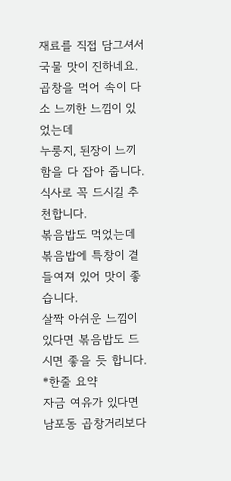재료를 직접 담그셔서 국물 맛이 진하네요.
곱창을 먹어 속이 다소 느끼한 느낌이 있었는데
누룽지, 된장이 느끼함을 다 잡아 줍니다.
식사로 꼭 드시길 추천합니다.
볶음밥도 먹었는데 볶음밥에 특창이 곁들여져 있어 맛이 좋습니다.
살짝 아쉬운 느낌이 있다면 볶음밥도 드시면 좋을 듯 합니다.
*한줄 요약
자금 여유가 있다면 남포동 곱창거리보다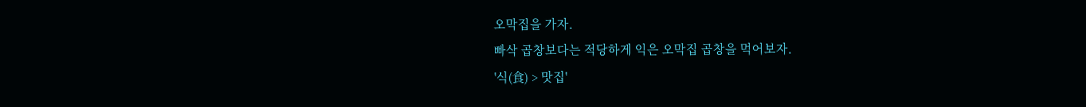오막집을 가자.
빠삭 곱창보다는 적당하게 익은 오막집 곱창을 먹어보자.
'식(食) > 맛집'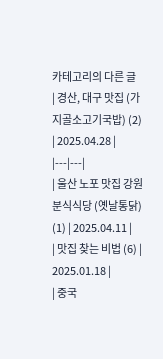카테고리의 다른 글
| 경산, 대구 맛집 (가지골소고기국밥) (2) | 2025.04.28 |
|---|---|
| 울산 노포 맛집 강원분식식당 (옛날통닭) (1) | 2025.04.11 |
| 맛집 찾는 비법 (6) | 2025.01.18 |
| 중국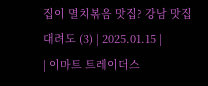집이 멸치볶음 맛집? 강남 맛집 대려도 (3) | 2025.01.15 |
| 이마트 트레이더스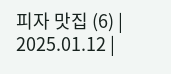피자 맛집 (6) | 2025.01.12 |